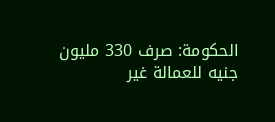الحكومة: صرف 330 مليون جنيه للعمالة غير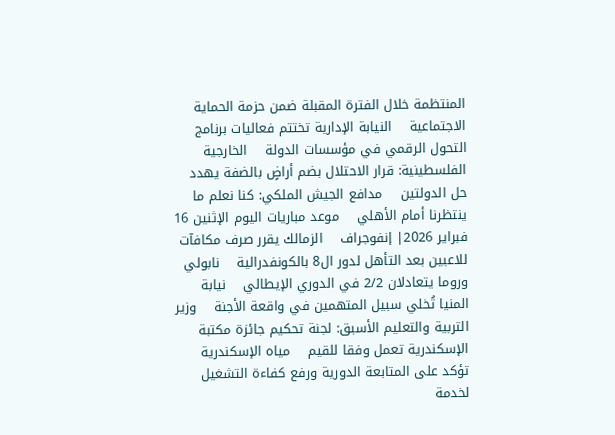المنتظمة خلال الفترة المقبلة ضمن حزمة الحماية الاجتماعية    النيابة الإدارية تختتم فعاليات برنامج التحول الرقمي في مؤسسات الدولة    الخارجية الفلسطينية: قرار الاحتلال بضم أراضٍ بالضفة يهدد حل الدولتين    مدافع الجيش الملكي: كنا نعلم ما ينتظرنا أمام الأهلي    موعد مباريات اليوم الإثنين 16 فبراير 2026| إنفوجراف    الزمالك يقرر صرف مكافآت للاعبين بعد التأهل لدور ال8 بالكونفدرالية    نابولي وروما يتعادلان 2/2 في الدوري الإيطالي    نيابة المنيا تُخلي سبيل المتهمين في واقعة الأجنة    وزير التربية والتعليم الأسبق: لجنة تحكيم جائزة مكتبة الإسكندرية تعمل وفقا للقيم    مياه الإسكندرية تؤكد على المتابعة الدورية ورفع كفاءة التشغيل لخدمة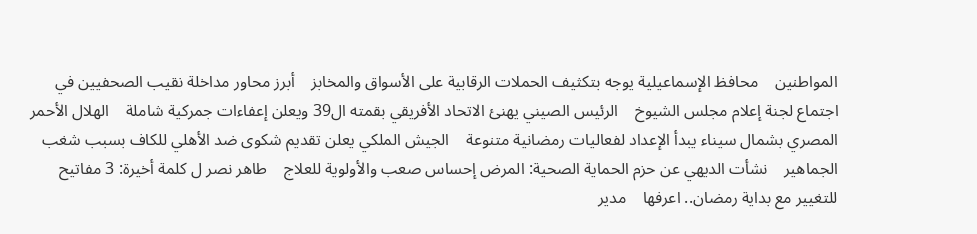المواطنين    محافظ الإسماعيلية يوجه بتكثيف الحملات الرقابية على الأسواق والمخابز    أبرز محاور مداخلة نقيب الصحفيين في اجتماع لجنة إعلام مجلس الشيوخ    الرئيس الصيني يهنئ الاتحاد الأفريقي بقمته ال39 ويعلن إعفاءات جمركية شاملة    الهلال الأحمر المصري بشمال سيناء يبدأ الإعداد لفعاليات رمضانية متنوعة    الجيش الملكي يعلن تقديم شكوى ضد الأهلي للكاف بسبب شغب الجماهير    نشأت الديهي عن حزم الحماية الصحية: المرض إحساس صعب والأولوية للعلاج    طاهر نصر ل كلمة أخيرة: 3 مفاتيح للتغيير مع بداية رمضان.. اعرفها    مدير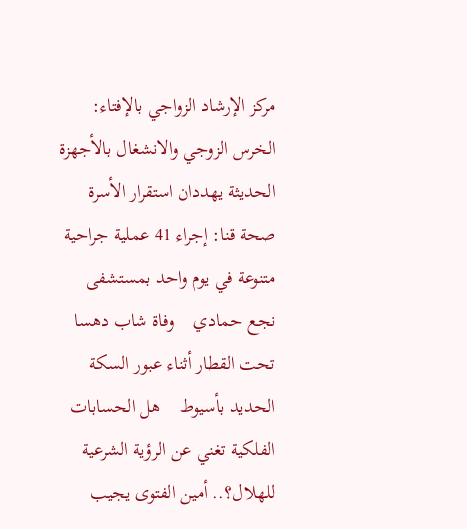مركز الإرشاد الزواجي بالإفتاء: الخرس الزوجي والانشغال بالأجهزة الحديثة يهددان استقرار الأسرة    صحة قنا: إجراء 41 عملية جراحية متنوعة في يوم واحد بمستشفى نجع حمادي    وفاة شاب دهسا تحت القطار أثناء عبور السكة الحديد بأسيوط    هل الحسابات الفلكية تغني عن الرؤية الشرعية للهلال؟.. أمين الفتوى يجيب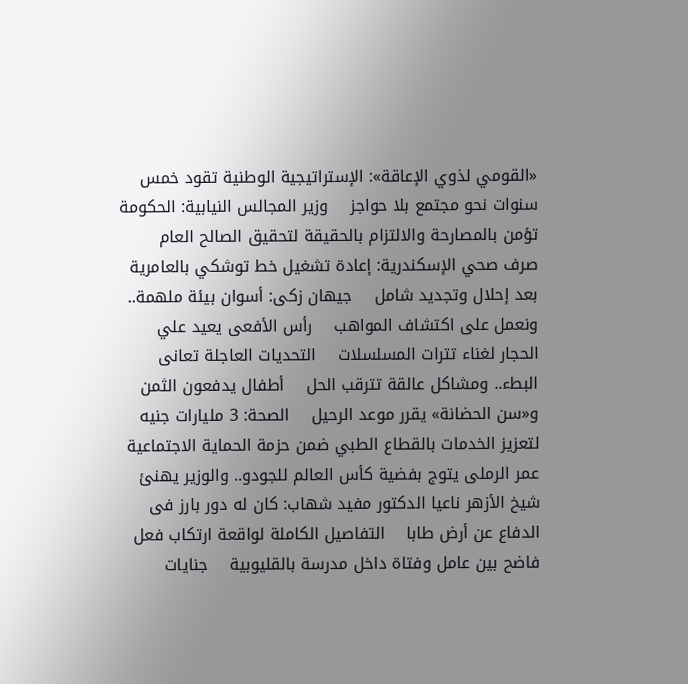«القومي لذوي الإعاقة»: الإستراتيجية الوطنية تقود خمس سنوات نحو مجتمع بلا حواجز    وزير المجالس النيابية: الحكومة تؤمن بالمصارحة والالتزام بالحقيقة لتحقيق الصالح العام    صرف صحي الإسكندرية: إعادة تشغيل خط توشكي بالعامرية بعد إحلال وتجديد شامل    جيهان زكى: أسوان بيئة ملهمة.. ونعمل على اكتشاف المواهب    رأس الأفعى يعيد علي الحجار لغناء تترات المسلسلات    التحديات العاجلة تعانى البطء.. ومشاكل عالقة تترقب الحل    أطفال يدفعون الثمن و«سن الحضانة» يقرر موعد الرحيل    الصحة: 3 مليارات جنيه لتعزيز الخدمات بالقطاع الطبي ضمن حزمة الحماية الاجتماعية    عمر الرملى يتوج بفضية كأس العالم للجودو.. والوزير يهنئ    شيخ الأزهر ناعيا الدكتور مفيد شهاب: كان له دور بارز فى الدفاع عن أرض طابا    التفاصيل الكاملة لواقعة ارتكاب فعل فاضح بين عامل وفتاة داخل مدرسة بالقليوبية    جنايات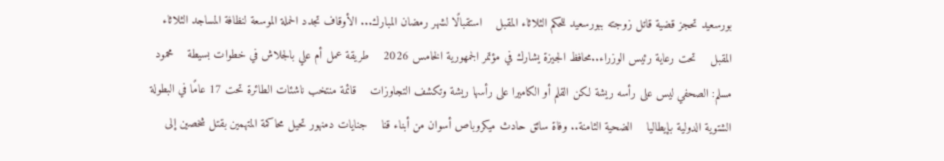بورسعيد تحجز قضية قاتل زوجته ببورسعيد للحكم الثلاثاء المقبل    استقبالًا لشهر رمضان المبارك... الأوقاف تجدد الحملة الموسعة لنظافة المساجد الثلاثاء المقبل    تحت رعاية رئيس الوزراء..محافظ الجيزة يشارك في مؤتمر الجمهورية الخامس 2026    طريقة عمل أم علي بالجلاش في خطوات بسيطة    محمود مسلم: الصحفي ليس على رأسه ريشة لكن القلم أو الكاميرا على رأسها ريشة وتكشف التجاوزات    قائمة منتخب ناشئات الطائرة تحت 17 عامًا في البطولة الشتوية الدولية بإيطاليا    الضحية الثامنة.. وفاة سائق حادث ميكروباص أسوان من أبناء قنا    جنايات دمنهور تحيل محاكمة المتهمين بقتل شخصين إلى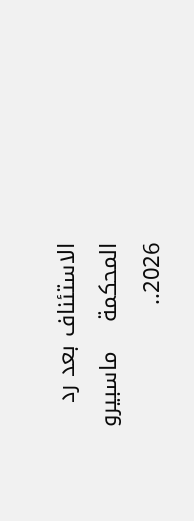الاستئناف بعد رد المحكمة    ماسبيرو 2026..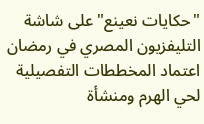"حكايات نعينع" على شاشة التليفزيون المصري في رمضان    اعتماد المخططات التفصيلية لحي الهرم ومنشأة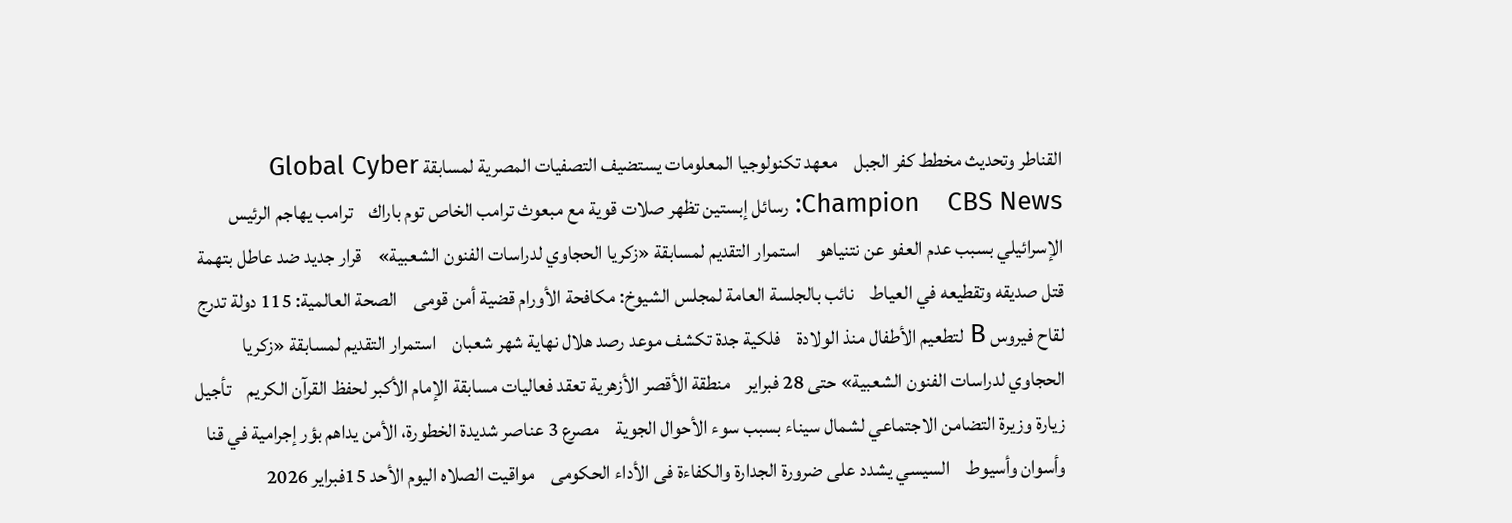القناطر وتحديث مخطط كفر الجبل    معهد تكنولوجيا المعلومات يستضيف التصفيات المصرية لمسابقة Global Cyber Champion    CBS News: رسائل إبستين تظهر صلات قوية مع مبعوث ترامب الخاص توم باراك    ترامب يهاجم الرئيس الإسرائيلي بسبب عدم العفو عن نتنياهو    استمرار التقديم لمسابقة «زكريا الحجاوي لدراسات الفنون الشعبية»    قرار جديد ضد عاطل بتهمة قتل صديقه وتقطيعه في العياط    نائب بالجلسة العامة لمجلس الشيوخ: مكافحة الأورام قضية أمن قومى    الصحة العالمية: 115 دولة تدرج لقاح فيروس B لتطعيم الأطفال منذ الولادة    فلكية جدة تكشف موعد رصد هلال نهاية شهر شعبان    استمرار التقديم لمسابقة «زكريا الحجاوي لدراسات الفنون الشعبية» حتى 28 فبراير    منطقة الأقصر الأزهرية تعقد فعاليات مسابقة الإمام الأكبر لحفظ القرآن الكريم    تأجيل زيارة وزيرة التضامن الاجتماعي لشمال سيناء بسبب سوء الأحوال الجوية    مصرع 3 عناصر شديدة الخطورة، الأمن يداهم بؤر إجرامية في قنا وأسوان وأسيوط    السيسي يشدد على ضرورة الجدارة والكفاءة فى الأداء الحكومى    مواقيت الصلاه اليوم الأحد 15فبراير 2026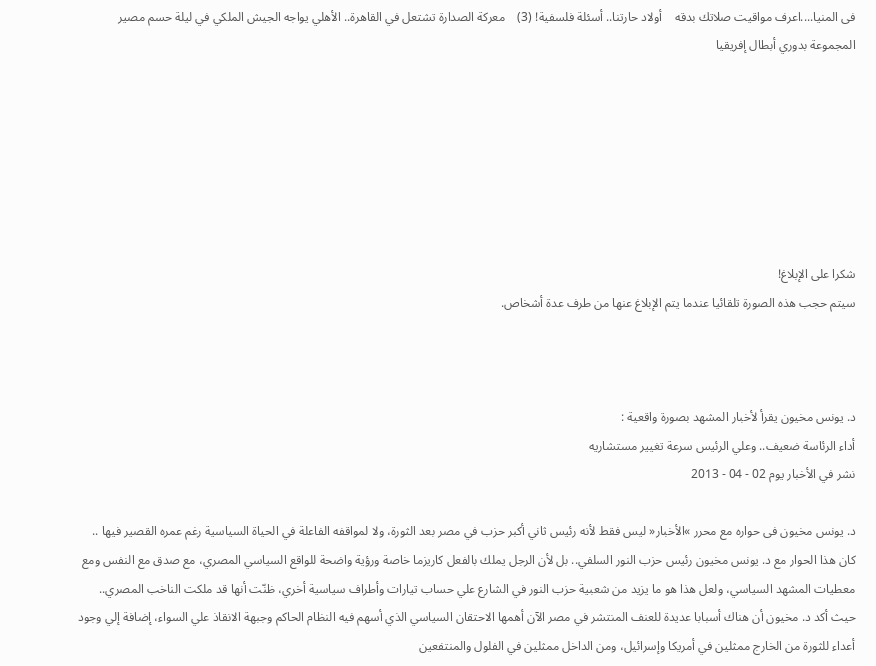فى المنيا....اعرف مواقيت صلاتك بدقه    أولاد حارتنا.. أسئلة فلسفية! (3)    معركة الصدارة تشتعل في القاهرة.. الأهلي يواجه الجيش الملكي في ليلة حسم مصير المجموعة بدوري أبطال إفريقيا







شكرا على الإبلاغ!
سيتم حجب هذه الصورة تلقائيا عندما يتم الإبلاغ عنها من طرف عدة أشخاص.



د. يونس مخيون يقرأ لأخبار المشهد بصورة واقعية :
أداء الرئاسة ضعيف.. وعلي الرئيس سرعة تغيير مستشاريه
نشر في الأخبار يوم 02 - 04 - 2013

د. يونس مخيون فى حواره مع محرر »الأخبار« ليس فقط لأنه رئيس ثاني أكبر حزب في مصر بعد الثورة، ولا لمواقفه الفاعلة في الحياة السياسية رغم عمره القصير فيها .. كان هذا الحوار مع د. يونس مخيون رئيس حزب النور السلفي.. بل لأن الرجل يملك بالفعل كاريزما خاصة ورؤية واضحة للواقع السياسي المصري، مع صدق مع النفس ومع معطيات المشهد السياسي، ولعل هذا هو ما يزيد من شعبية حزب النور في الشارع علي حساب تيارات وأطراف سياسية أخري، ظنّت أنها قد ملكت الناخب المصري.. حيث أكد د. مخيون أن هناك أسبابا عديدة للعنف المنتشر في مصر الآن أهمها الاحتقان السياسي الذي أسهم فيه النظام الحاكم وجبهة الانقاذ علي السواء، إضافة إلي وجود أعداء للثورة من الخارج ممثلين في أمريكا وإسرائيل، ومن الداخل ممثلين في الفلول والمنتفعين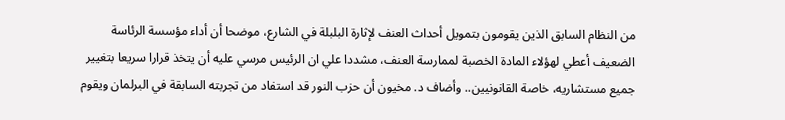من النظام السابق الذين يقومون بتمويل أحداث العنف لإثارة البلبلة في الشارع، موضحا أن أداء مؤسسة الرئاسة الضعيف أعطي لهؤلاء المادة الخصبة لممارسة العنف، مشددا علي ان الرئيس مرسي عليه أن يتخذ قرارا سريعا بتغيير جميع مستشاريه، خاصة القانونيين.. وأضاف د. مخيون أن حزب النور قد استفاد من تجربته السابقة في البرلمان ويقوم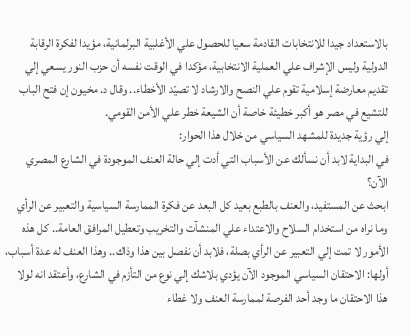بالاستعداد جيدا للانتخابات القادمة سعيا للحصول علي الأغلبية البرلمانية، مؤيدا لفكرة الرقابة الدولية وليس الإشراف علي العملية الانتخابية، مؤكدا في الوقت نفسه أن حزب النور يسعي إلي تقديم معارضة إسلامية تقوم علي النصح والارشاد لا تصيّد الأخطاء.. وقال د. مخيون إن فتح الباب للتشيع في مصر هو أكبر خطيئة خاصة أن الشيعة خطر علي الأمن القومي.
إلي رؤية جديدة للمشهد السياسي من خلال هذا الحوار:
في البداية لابد أن نسألك عن الأسباب التي أدت إلي حالة العنف الموجودة في الشارع المصري الآن؟
ابحث عن المستفيد، والعنف بالطبع بعيد كل البعد عن فكرة الممارسة السياسية والتعبير عن الرأي وما نراه من استخدام السلاح والاعتداء علي المنشآت والتخريب وتعطيل المرافق العامة.. كل هذه الأمور لا تمت إلي التعبير عن الرأي بصلة، فلابد أن نفصل بين هذا وذاك.. وهذا العنف له عدة أسباب، أولها: الاحتقان السياسي الموجود الآن يؤدي بلاشك إلي نوع من التأزم في الشارع، وأعتقد انه لولا هذا الاحتقان ما وجد أحد الفرصة لممارسة العنف ولا غطاء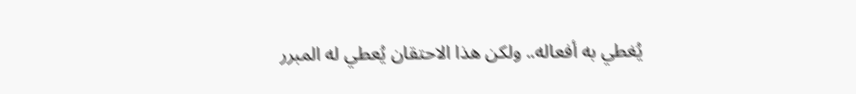يُغطي به أفعاله.. ولكن هذا الاحتقان يُعطي له المبرر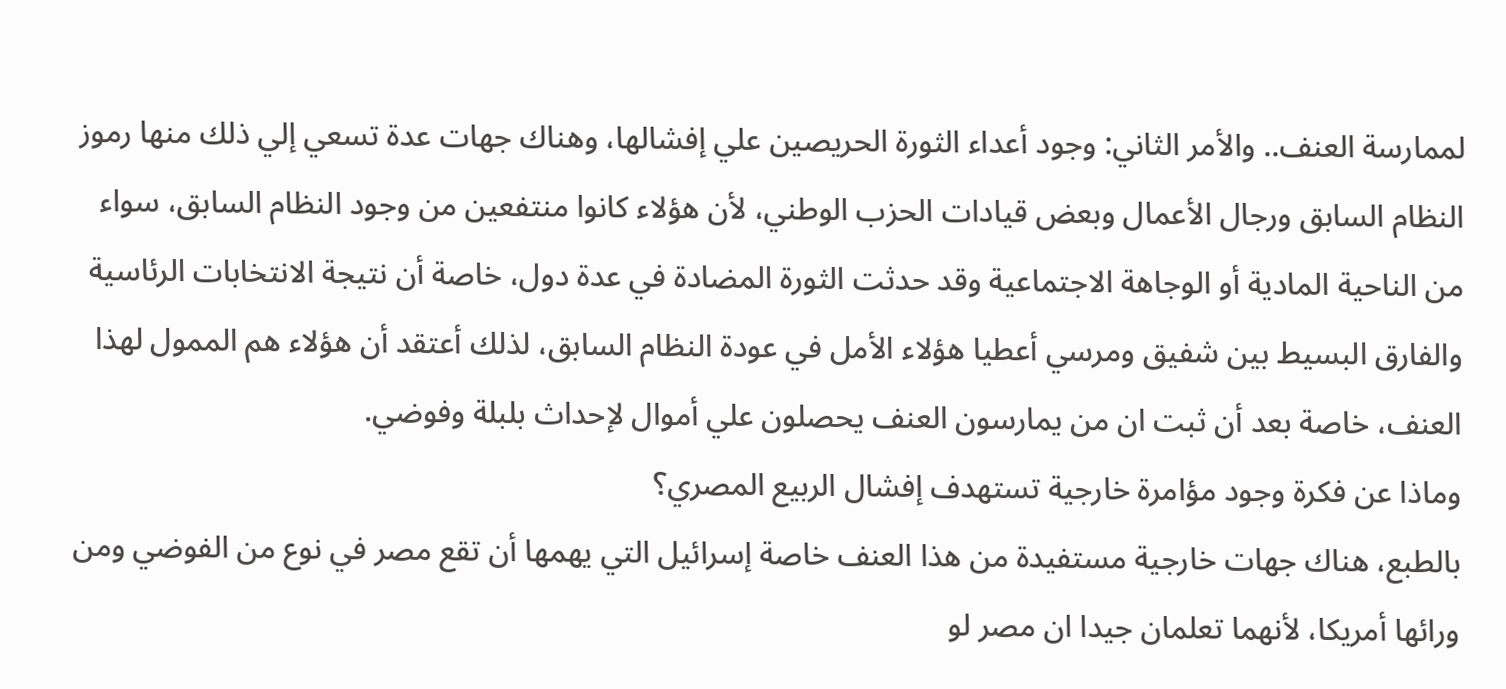لممارسة العنف.. والأمر الثاني: وجود أعداء الثورة الحريصين علي إفشالها، وهناك جهات عدة تسعي إلي ذلك منها رموز النظام السابق ورجال الأعمال وبعض قيادات الحزب الوطني، لأن هؤلاء كانوا منتفعين من وجود النظام السابق، سواء من الناحية المادية أو الوجاهة الاجتماعية وقد حدثت الثورة المضادة في عدة دول، خاصة أن نتيجة الانتخابات الرئاسية والفارق البسيط بين شفيق ومرسي أعطيا هؤلاء الأمل في عودة النظام السابق، لذلك أعتقد أن هؤلاء هم الممول لهذا العنف، خاصة بعد أن ثبت ان من يمارسون العنف يحصلون علي أموال لإحداث بلبلة وفوضي.
وماذا عن فكرة وجود مؤامرة خارجية تستهدف إفشال الربيع المصري؟
بالطبع، هناك جهات خارجية مستفيدة من هذا العنف خاصة إسرائيل التي يهمها أن تقع مصر في نوع من الفوضي ومن ورائها أمريكا، لأنهما تعلمان جيدا ان مصر لو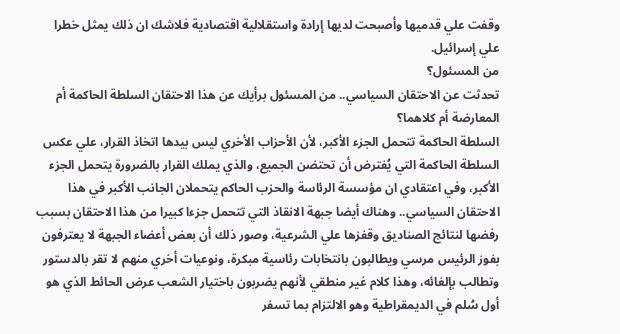وقفت علي قدميها وأصبحت لديها إرادة واستقلالية اقتصادية فلاشك ان ذلك يمثل خطرا علي إسرائيل.
من المسئول؟
تحدثت عن الاحتقان السياسي.. من المسئول برأيك عن هذا الاحتقان السلطة الحاكمة أم المعارضة أم كلاهما؟
السلطة الحاكمة تتحمل الجزء الأكبر، لأن الأحزاب الأخري ليس بيدها اتخاذ القرار، علي عكس السلطة الحاكمة التي يُفترض أن تحتضن الجميع، والذي يملك القرار بالضرورة يتحمل الجزء الأكبر، وفي اعتقادي ان مؤسسة الرئاسة والحزب الحاكم يتحملان الجانب الأكبر في هذا الاحتقان السياسي.. وهناك أيضا جبهة الانقاذ التي تتحمل جزءا كبيرا من هذا الاحتقان بسبب رفضها لنتائج الصناديق وقفزها علي الشرعية، وصور ذلك أن بعض أعضاء الجبهة لا يعترفون بفوز الرئيس مرسي ويطالبون بانتخابات رئاسية مبكرة، ونوعيات أخري منهم لا تقر بالدستور وتطالب بإلغائه، وهذا كلام غير منطقي لأنهم يضربون باختيار الشعب عرض الحائط الذي هو أول سُلم في الديمقراطية وهو الالتزام بما تسفر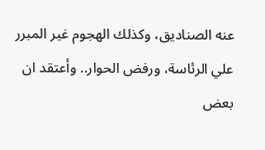عنه الصناديق، وكذلك الهجوم غير المبرر علي الرئاسة، ورفض الحوار.. وأعتقد ان بعض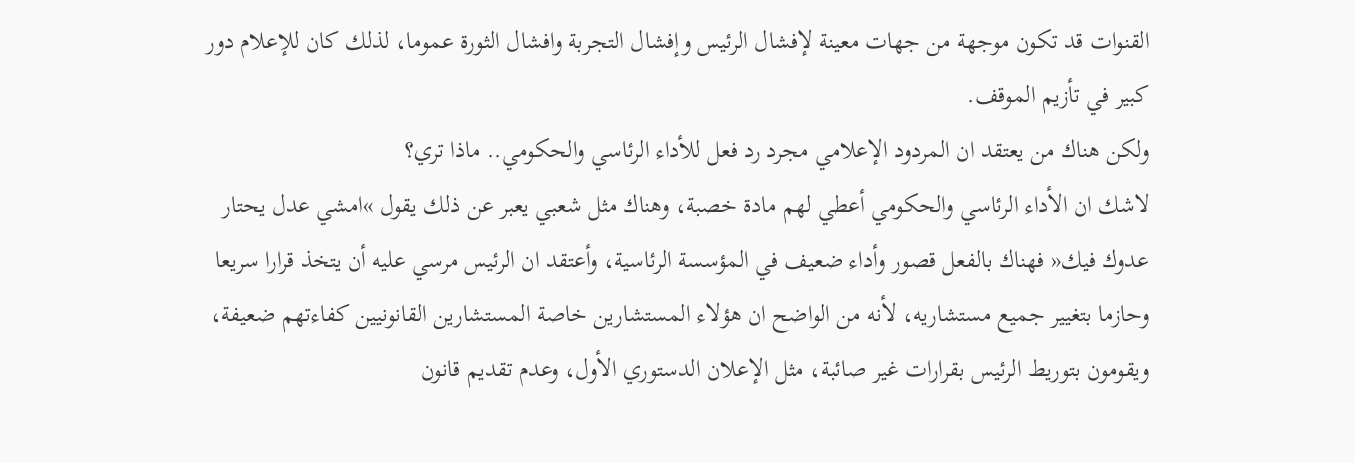القنوات قد تكون موجهة من جهات معينة لإفشال الرئيس وإفشال التجربة وافشال الثورة عموما، لذلك كان للإعلام دور كبير في تأزيم الموقف.
ولكن هناك من يعتقد ان المردود الإعلامي مجرد رد فعل للأداء الرئاسي والحكومي.. ماذا تري؟
لاشك ان الأداء الرئاسي والحكومي أعطي لهم مادة خصبة، وهناك مثل شعبي يعبر عن ذلك يقول »امشي عدل يحتار عدوك فيك« فهناك بالفعل قصور وأداء ضعيف في المؤسسة الرئاسية، وأعتقد ان الرئيس مرسي عليه أن يتخذ قرارا سريعا وحازما بتغيير جميع مستشاريه، لأنه من الواضح ان هؤلاء المستشارين خاصة المستشارين القانونيين كفاءتهم ضعيفة، ويقومون بتوريط الرئيس بقرارات غير صائبة، مثل الإعلان الدستوري الأول، وعدم تقديم قانون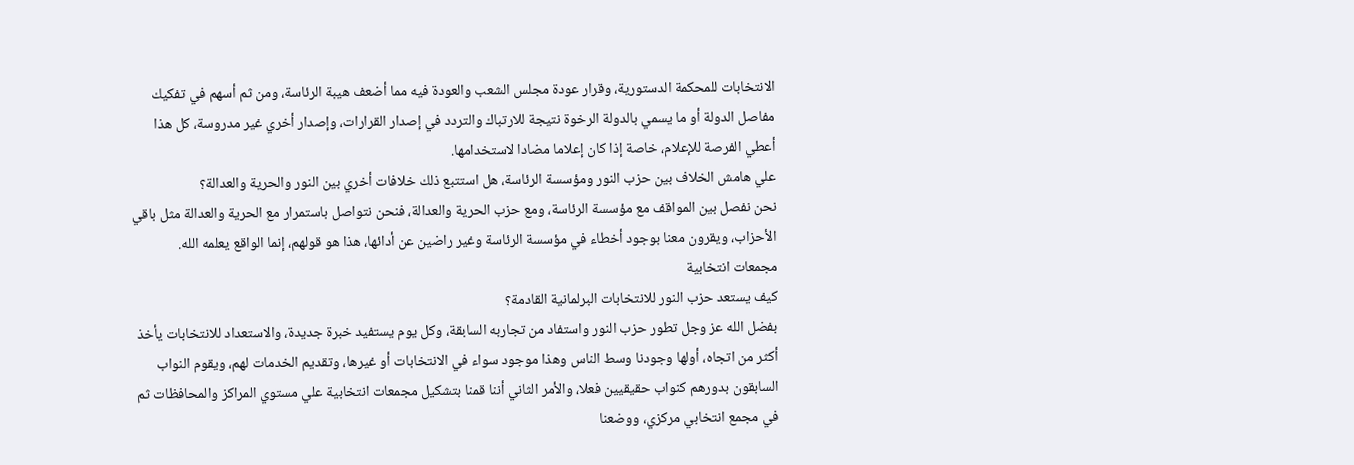الانتخابات للمحكمة الدستورية، وقرار عودة مجلس الشعب والعودة فيه مما أضعف هيبة الرئاسة، ومن ثم أسهم في تفكيك مفاصل الدولة أو ما يسمي بالدولة الرخوة نتيجة للارتباك والتردد في إصدار القرارات، وإصدار أخري غير مدروسة، كل هذا أعطي الفرصة للإعلام، خاصة إذا كان إعلاما مضادا لاستخدامها.
علي هامش الخلاف بين حزب النور ومؤسسة الرئاسة، هل استتبع ذلك خلافات أخري بين النور والحرية والعدالة؟
نحن نفصل بين المواقف مع مؤسسة الرئاسة، ومع حزب الحرية والعدالة، فنحن نتواصل باستمرار مع الحرية والعدالة مثل باقي الأحزاب، ويقرون معنا بوجود أخطاء في مؤسسة الرئاسة وغير راضين عن أدائها، هذا هو قولهم، إنما الواقع يعلمه الله.
مجمعات انتخابية
كيف يستعد حزب النور للانتخابات البرلمانية القادمة؟
بفضل الله عز وجل تطور حزب النور واستفاد من تجاربه السابقة، وكل يوم يستفيد خبرة جديدة، والاستعداد للانتخابات يأخذ أكثر من اتجاه، أولها وجودنا وسط الناس وهذا موجود سواء في الانتخابات أو غيرها، وتقديم الخدمات لهم، ويقوم النواب السابقون بدورهم كنواب حقيقيين فعلا، والأمر الثاني أننا قمنا بتشكيل مجمعات انتخابية علي مستوي المراكز والمحافظات ثم في مجمع انتخابي مركزي، ووضعنا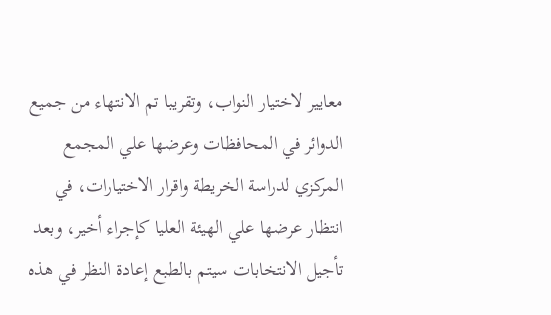معايير لاختيار النواب، وتقريبا تم الانتهاء من جميع الدوائر في المحافظات وعرضها علي المجمع المركزي لدراسة الخريطة واقرار الاختيارات، في انتظار عرضها علي الهيئة العليا كإجراء أخير، وبعد تأجيل الانتخابات سيتم بالطبع إعادة النظر في هذه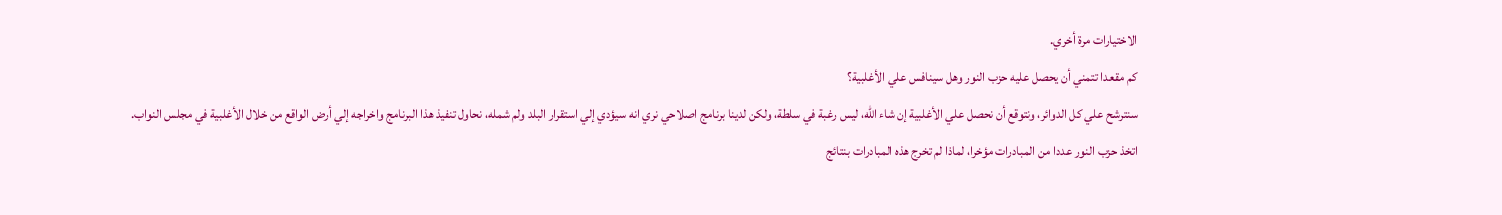الاختيارات مرة أخري.
كم مقعدا تتمني أن يحصل عليه حزب النور وهل سينافس علي الأغلبية؟
سنترشح علي كل الدوائر، ونتوقع أن نحصل علي الأغلبية إن شاء الله، ليس رغبة في سلطة، ولكن لدينا برنامج اصلاحي نري انه سيؤدي إلي استقرار البلد ولم شمله، نحاول تنفيذ هذا البرنامج واخراجه إلي أرض الواقع من خلال الأغلبية في مجلس النواب.
اتخذ حزب النور عددا من المبادرات مؤخرا، لماذا لم تخرج هذه المبادرات بنتائج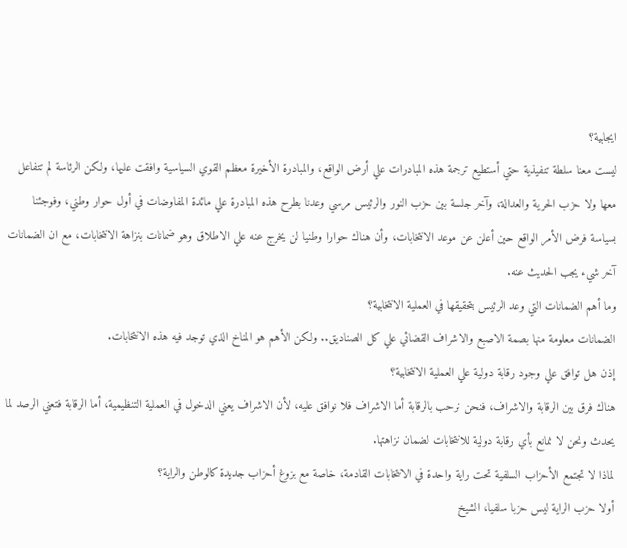ايجابية؟
ليست معنا سلطة تنفيذية حتي أستطيع ترجمة هذه المبادرات علي أرض الواقع، والمبادرة الأخيرة معظم القوي السياسية وافقت عليها، ولكن الرئاسة لم تتفاعل معها ولا حزب الحرية والعدالة، وآخر جلسة بين حزب النور والرئيس مرسي وعدنا بطرح هذه المبادرة علي مائدة المفاوضات في أول حوار وطني، وفوجئنا بسياسة فرض الأمر الواقع حين أعلن عن موعد الانتخابات، وأن هناك حوارا وطنيا لن يخرج عنه علي الاطلاق وهو ضمانات بنزاهة الانتخابات، مع ان الضمانات آخر شيء يجب الحديث عنه.
وما أهم الضمانات التي وعد الرئيس بتحقيقها في العملية الانتخابية؟
الضمانات معلومة منها بصمة الاصبع والاشراف القضائي علي كل الصناديق.. ولكن الأهم هو المناخ الذي توجد فيه هذه الانتخابات.
إذن هل توافق علي وجود رقابة دولية علي العملية الانتخابية؟
هناك فرق بين الرقابة والاشراف، فنحن نرحب بالرقابة أما الاشراف فلا نوافق عليه، لأن الاشراف يعني الدخول في العملية التنظيمية، أما الرقابة فتعني الرصد لما يحدث ونحن لا نمانع بأي رقابة دولية للانتخابات لضمان نزاهتها.
لماذا لا تجتمع الأحزاب السلفية تحت راية واحدة في الانتخابات القادمة، خاصة مع بزوغ أحزاب جديدة كالوطن والراية؟
أولا حزب الراية ليس حزبا سلفيا، الشيخ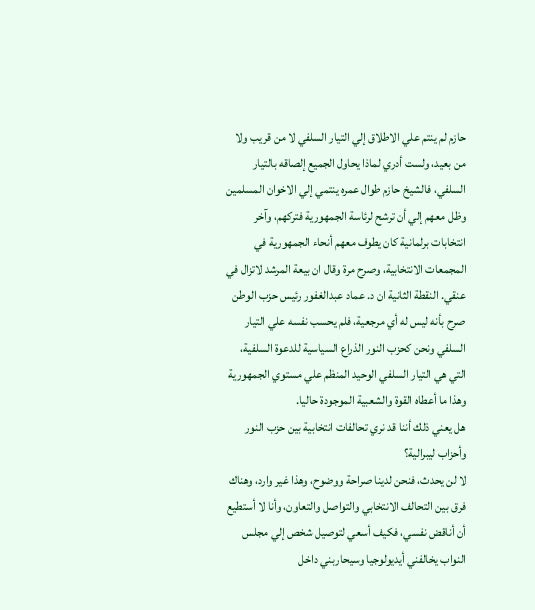حازم لم ينتم علي الاطلاق إلي التيار السلفي لا من قريب ولا من بعيد، ولست أدري لماذا يحاول الجميع إلصاقه بالتيار السلفي، فالشيخ حازم طوال عمره ينتمي إلي الاخوان المسلمين وظل معهم إلي أن ترشح لرئاسة الجمهورية فتركهم، وآخر انتخابات برلمانية كان يطوف معهم أنحاء الجمهورية في المجمعات الانتخابية، وصرح مرة وقال ان بيعة المرشد لاتزال في عنقي. النقطة الثانية ان د. عماد عبدالغفور رئيس حزب الوطن صرح بأنه ليس له أي مرجعية، فلم يحسب نفسه علي التيار السلفي ونحن كحزب النور الذراع السياسية للدعوة السلفية، التي هي التيار السلفي الوحيد المنظم علي مستوي الجمهورية وهذا ما أعطاه القوة والشعبية الموجودة حاليا.
هل يعني ذلك أننا قد نري تحالفات انتخابية بين حزب النور وأحزاب ليبرالية؟
لا لن يحدث، فنحن لدينا صراحة ووضوح، وهذا غير وارد، وهناك فرق بين التحالف الانتخابي والتواصل والتعاون، وأنا لا أستطيع أن أناقض نفسي، فكيف أسعي لتوصيل شخص إلي مجلس النواب يخالفني أيديولوجيا وسيحاربني داخل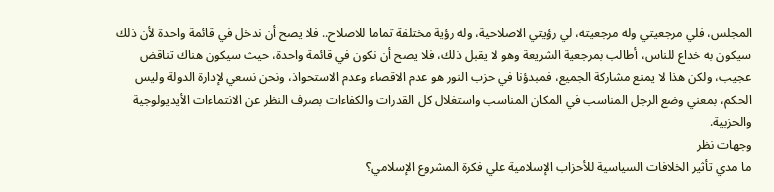المجلس، فلي مرجعيتي وله مرجعيته، لي رؤيتي الاصلاحية، وله رؤية مختلفة تماما للاصلاح.. فلا يصح أن ندخل في قائمة واحدة لأن ذلك سيكون به خداع للناس، أطالب بمرجعية الشريعة وهو لا يقبل ذلك، فلا يصح أن نكون في قائمة واحدة، حيث سيكون هناك تناقض عجيب، ولكن هذا لا يمنع مشاركة الجميع، فمبدؤنا في حزب النور هو عدم الاقصاء وعدم الاستحواذ، ونحن نسعي لإدارة الدولة وليس الحكم، بمعني وضع الرجل المناسب في المكان المناسب واستغلال كل القدرات والكفاءات بصرف النظر عن الانتماءات الأيديولوجية والحزبية.
وجهات نظر
ما مدي تأثير الخلافات السياسية للأحزاب الإسلامية علي فكرة المشروع الإسلامي؟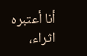أنا أعتبره اثراء،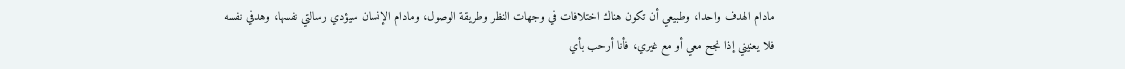مادام الهدف واحدا، وطبيعي أن تكون هناك اختلافات في وجهات النظر وطريقة الوصول، ومادام الإنسان سيؤدي رسالتي نفسها، وهدفي نفسه فلا يعنيني إذا نجح معي أو مع غيري، فأنا أرحب بأي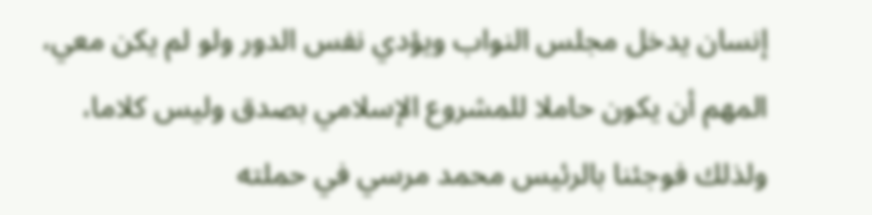إنسان يدخل مجلس النواب ويؤدي نفس الدور ولو لم يكن معي، المهم أن يكون حاملا للمشروع الإسلامي بصدق وليس كلاما، ولذلك فوجئنا بالرئيس محمد مرسي في حملته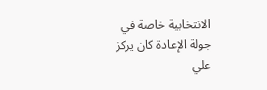الانتخابية خاصة في جولة الإعادة كان يركز علي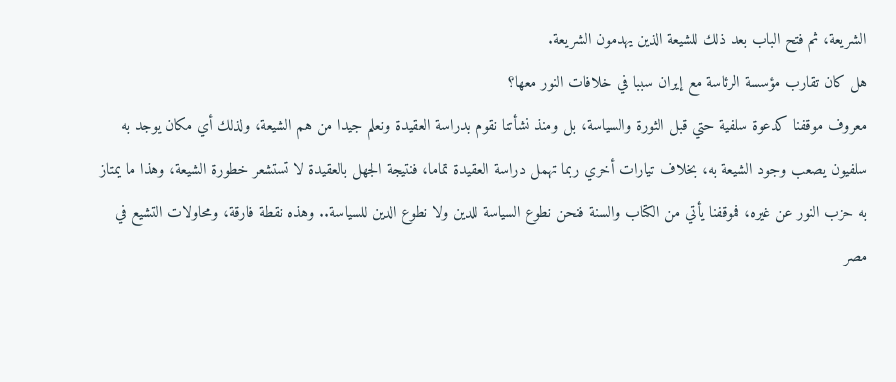الشريعة، ثم فتح الباب بعد ذلك للشيعة الذين يهدمون الشريعة.
هل كان تقارب مؤسسة الرئاسة مع إيران سببا في خلافات النور معها؟
معروف موقفنا كدعوة سلفية حتي قبل الثورة والسياسة، بل ومنذ نشأتنا نقوم بدراسة العقيدة ونعلم جيدا من هم الشيعة، ولذلك أي مكان يوجد به سلفيون يصعب وجود الشيعة به، بخلاف تيارات أخري ربما تهمل دراسة العقيدة تماما، فنتيجة الجهل بالعقيدة لا تستشعر خطورة الشيعة، وهذا ما يمتاز به حزب النور عن غيره، فموقفنا يأتي من الكتاب والسنة فنحن نطوع السياسة للدين ولا نطوع الدين للسياسة.. وهذه نقطة فارقة، ومحاولات التشيع في مصر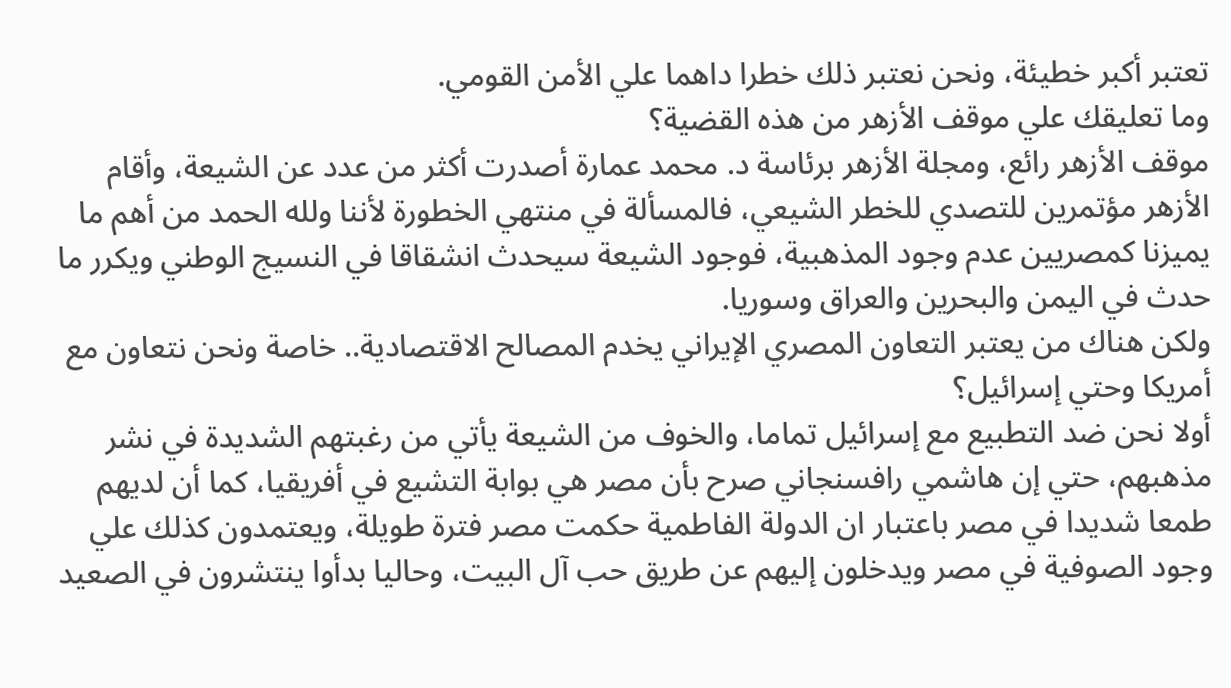تعتبر أكبر خطيئة، ونحن نعتبر ذلك خطرا داهما علي الأمن القومي.
وما تعليقك علي موقف الأزهر من هذه القضية؟
موقف الأزهر رائع، ومجلة الأزهر برئاسة د. محمد عمارة أصدرت أكثر من عدد عن الشيعة، وأقام الأزهر مؤتمرين للتصدي للخطر الشيعي، فالمسألة في منتهي الخطورة لأننا ولله الحمد من أهم ما يميزنا كمصريين عدم وجود المذهبية، فوجود الشيعة سيحدث انشقاقا في النسيج الوطني ويكرر ما حدث في اليمن والبحرين والعراق وسوريا.
ولكن هناك من يعتبر التعاون المصري الإيراني يخدم المصالح الاقتصادية.. خاصة ونحن نتعاون مع أمريكا وحتي إسرائيل؟
أولا نحن ضد التطبيع مع إسرائيل تماما، والخوف من الشيعة يأتي من رغبتهم الشديدة في نشر مذهبهم، حتي إن هاشمي رافسنجاني صرح بأن مصر هي بوابة التشيع في أفريقيا، كما أن لديهم طمعا شديدا في مصر باعتبار ان الدولة الفاطمية حكمت مصر فترة طويلة، ويعتمدون كذلك علي وجود الصوفية في مصر ويدخلون إليهم عن طريق حب آل البيت، وحاليا بدأوا ينتشرون في الصعيد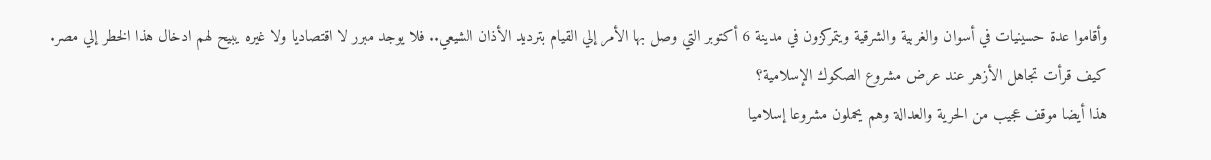وأقاموا عدة حسينيات في أسوان والغربية والشرقية ويتمركزون في مدينة 6 أكتوبر التي وصل بها الأمر إلي القيام بترديد الأذان الشيعي.. فلا يوجد مبرر لا اقتصاديا ولا غيره يبيح لهم ادخال هذا الخطر إلي مصر.
كيف قرأت تجاهل الأزهر عند عرض مشروع الصكوك الإسلامية؟
هذا أيضا موقف عجيب من الحرية والعدالة وهم يحملون مشروعا إسلاميا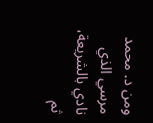ومن د. محمد مرسي الذي نادي بالشريعة، ثم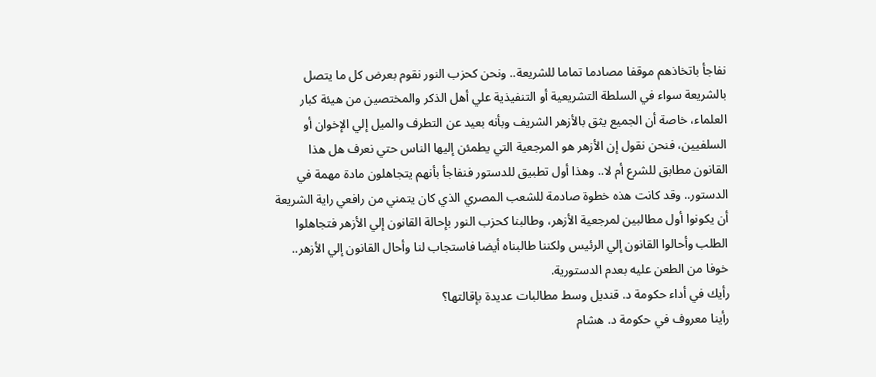نفاجأ باتخاذهم موقفا مصادما تماما للشريعة.. ونحن كحزب النور نقوم بعرض كل ما يتصل بالشريعة سواء في السلطة التشريعية أو التنفيذية علي أهل الذكر والمختصين من هيئة كبار العلماء، خاصة أن الجميع يثق بالأزهر الشريف وبأنه بعيد عن التطرف والميل إلي الإخوان أو السلفيين، فنحن نقول إن الأزهر هو المرجعية التي يطمئن إليها الناس حتي نعرف هل هذا القانون مطابق للشرع أم لا.. وهذا أول تطبيق للدستور فنفاجأ بأنهم يتجاهلون مادة مهمة في الدستور.. وقد كانت هذه خطوة صادمة للشعب المصري الذي كان يتمني من رافعي راية الشريعة أن يكونوا أول مطالبين لمرجعية الأزهر، وطالبنا كحزب النور بإحالة القانون إلي الأزهر فتجاهلوا الطلب وأحالوا القانون إلي الرئيس ولكننا طالبناه أيضا فاستجاب لنا وأحال القانون إلي الأزهر.. خوفا من الطعن عليه بعدم الدستورية.
رأيك في أداء حكومة د. قنديل وسط مطالبات عديدة بإقالتها؟
رأينا معروف في حكومة د. هشام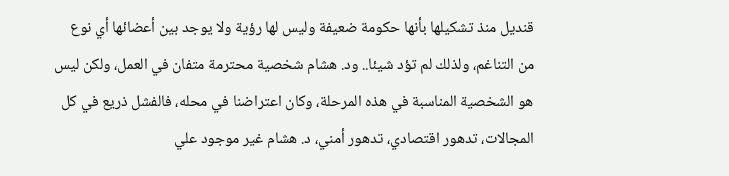قنديل منذ تشكيلها بأنها حكومة ضعيفة وليس لها رؤية ولا يوجد بين أعضائها أي نوع من التناغم، ولذلك لم تؤد شيئا.. ود. هشام شخصية محترمة متفان في العمل، ولكن ليس هو الشخصية المناسبة في هذه المرحلة، وكان اعتراضنا في محله، فالفشل ذريع في كل المجالات، تدهور اقتصادي، تدهور أمني، د. هشام غير موجود علي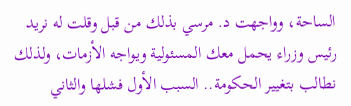الساحة، وواجهت د. مرسي بذلك من قبل وقلت له نريد رئيس وزراء يحمل معك المسئولية ويواجه الأزمات، ولذلك نطالب بتغيير الحكومة.. السبب الأول فشلها والثاني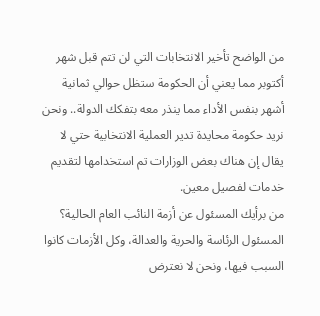من الواضح تأخير الانتخابات التي لن تتم قبل شهر أكتوبر مما يعني أن الحكومة ستظل حوالي ثمانية أشهر بنفس الأداء مما ينذر معه بتفكك الدولة.. ونحن نريد حكومة محايدة تدير العملية الانتخابية حتي لا يقال إن هناك بعض الوزارات تم استخدامها لتقديم خدمات لفصيل معين.
من برأيك المسئول عن أزمة النائب العام الحالية؟
المسئول الرئاسة والحرية والعدالة، وكل الأزمات كانوا السبب فيها، ونحن لا نعترض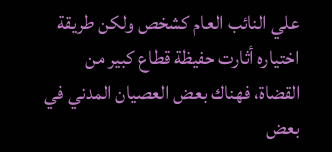علي النائب العام كشخص ولكن طريقة اختياره أثارت حفيظة قطاع كبير من القضاة، فهناك بعض العصيان المدني في بعض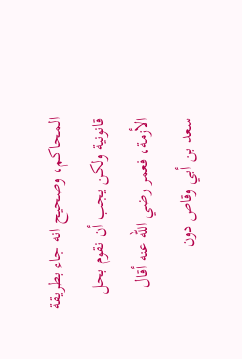المحاكم، وصحيح انه جاء بطريقة قانونية ولكن يجب أن نقوم بحل الأزمة، فعمر رضي الله عنه أقال سعد بن أبي وقاص دون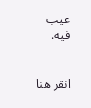عيب فيه.


انقر هنا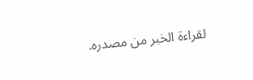لقراءة الخبر من مصدره.